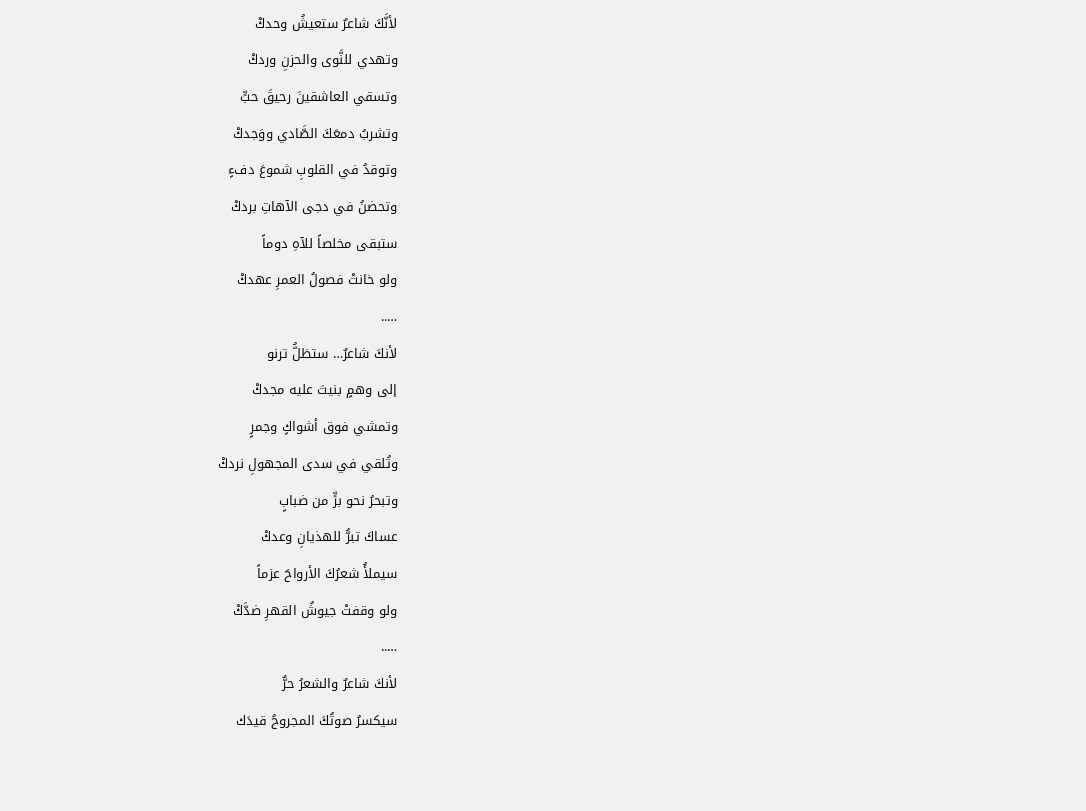لأنَّكَ شاعرٌ ستعيشُ وحدكْ
وتهدي للنَّوى والحزنِ وردكْ
وتسقي العاشقينَ رحيقَ حبٍّ
وتشربُ دمعَكَ الصَّادي ووَجدكْ
وتوقدُ في القلوبِ شموعَ دفءٍ
وتحضنُ في دجى الآهاتِ بردكْ
ستبقى مخلصاً للآهِ دوماً
ولو خانتْ فصولُ العمرِ عهدكْ
…..
لأنكَ شاعرٌ… ستظلُّ ترنو
إلى وهمٍ بنيتَ عليه مجدكْ
وتمشي فوق أشواكٍ وجمرٍ
وتُلقي في سدى المجهولِ نردكْ
وتبحرُ نحو برٍّ من ضبابٍ
عساكَ تبرُّ للهذيانِ وعدكْ
سيملأُ شعرُكَ الأرواحَ عزماً
ولو وقفتْ جيوشُ القهرِ ضدَّكْ
…..
لأنكَ شاعرٌ والشعرُ حرٌّ
سيكسرُ صوتُكَ المجروحُ قيدَك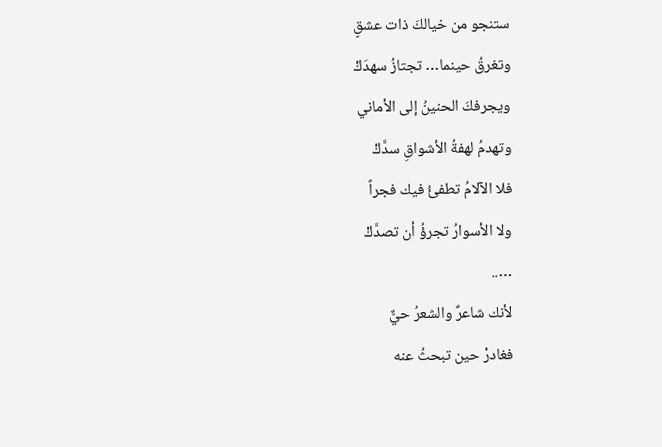ستنجو من خيالكَ ذات عشقٍ
وتغرقُ حينما… تجتازُ سهدَكْ
ويجرفكَ الحنينُ إلى الأماني
وتهدمُ لهفةُ الأشواقِ سدَّكْ
فلا الآلامُ تطفئُ فيك فجراً
ولا الأسوارُ تجرؤُ أن تصدَّكْ
…..
لأنك شاعرٌ والشعرُ حيٌّ
فغادرْ حين تبحثُ عنه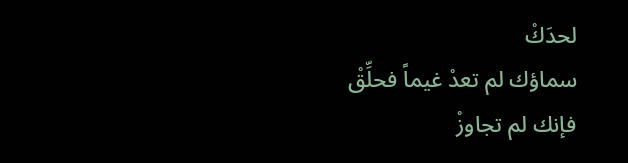لحدَكْ
سماؤك لم تعدْ غيماً فحلِّقْ
فإنك لم تجاوزْ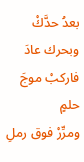بعدُ حدَّكْ
وبحرك عادَ فاركبْ موجَ حلمٍ
ومرِّرْ فوق رملِ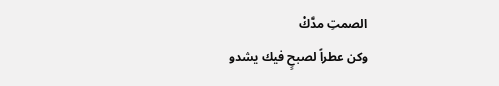الصمتِ مدَّكْ
وكن عطراً لصبحٍ فيك يشدو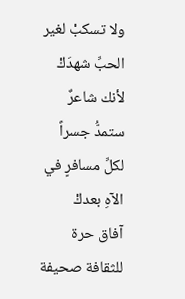ولا تسكبْ لغير الحبِّ شهدَكْ
لأنك شاعرٌ ستمدُّ جسراً
لكلِّ مسافرٍ في الآهِ بعدكْ
آفاق حرة للثقافة صحيفة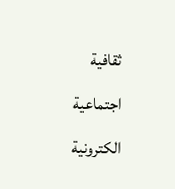ثقافية اجتماعية الكترونية